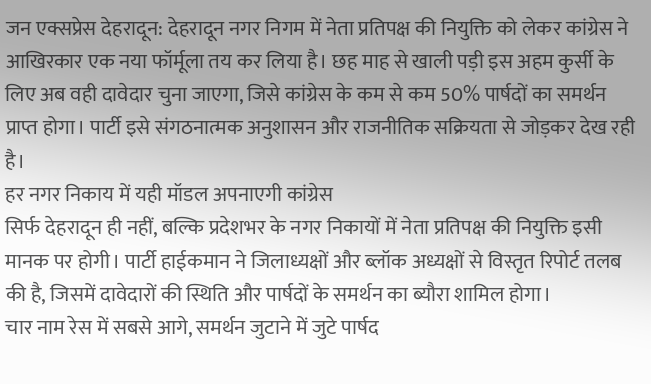जन एक्सप्रेस देहरादून: देहरादून नगर निगम में नेता प्रतिपक्ष की नियुक्ति को लेकर कांग्रेस ने आखिरकार एक नया फॉर्मूला तय कर लिया है। छह माह से खाली पड़ी इस अहम कुर्सी के लिए अब वही दावेदार चुना जाएगा, जिसे कांग्रेस के कम से कम 50% पार्षदों का समर्थन प्राप्त होगा। पार्टी इसे संगठनात्मक अनुशासन और राजनीतिक सक्रियता से जोड़कर देख रही है।
हर नगर निकाय में यही मॉडल अपनाएगी कांग्रेस
सिर्फ देहरादून ही नहीं, बल्कि प्रदेशभर के नगर निकायों में नेता प्रतिपक्ष की नियुक्ति इसी मानक पर होगी। पार्टी हाईकमान ने जिलाध्यक्षों और ब्लॉक अध्यक्षों से विस्तृत रिपोर्ट तलब की है, जिसमें दावेदारों की स्थिति और पार्षदों के समर्थन का ब्यौरा शामिल होगा।
चार नाम रेस में सबसे आगे, समर्थन जुटाने में जुटे पार्षद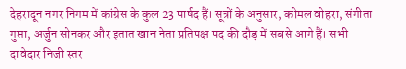देहरादून नगर निगम में कांग्रेस के कुल 23 पार्षद हैं। सूत्रों के अनुसार, कोमल वोहरा, संगीता गुप्ता, अर्जुन सोनकर और इतात खान नेता प्रतिपक्ष पद की दौड़ में सबसे आगे हैं। सभी दावेदार निजी स्तर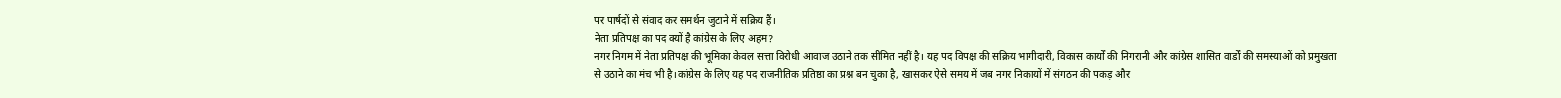पर पार्षदों से संवाद कर समर्थन जुटाने में सक्रिय हैं।
नेता प्रतिपक्ष का पद क्यों है कांग्रेस के लिए अहम?
नगर निगम में नेता प्रतिपक्ष की भूमिका केवल सत्ता विरोधी आवाज उठाने तक सीमित नहीं है। यह पद विपक्ष की सक्रिय भागीदारी, विकास कार्यों की निगरानी और कांग्रेस शासित वार्डों की समस्याओं को प्रमुखता से उठाने का मंच भी है।कांग्रेस के लिए यह पद राजनीतिक प्रतिष्ठा का प्रश्न बन चुका है, खासकर ऐसे समय में जब नगर निकायों में संगठन की पकड़ और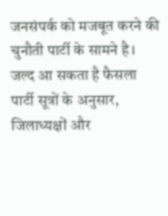जनसंपर्क को मजबूत करने की चुनौती पार्टी के सामने है।
जल्द आ सकता है फैसला
पार्टी सूत्रों के अनुसार, जिलाध्यक्षों और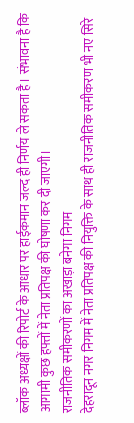ब्लॉक अध्यक्षों की रिपोर्ट के आधार पर हाईकमान जल्द ही निर्णय ले सकता है। संभावना है कि आगामी कुछ हफ्तों में नेता प्रतिपक्ष की घोषणा कर दी जाएगी।
राजनीतिक समीकरणों का अखाड़ा बनेगा निगम
देहरादून नगर निगम में नेता प्रतिपक्ष की नियुक्ति के साथ ही राजनीतिक समीकरण भी नए सिरे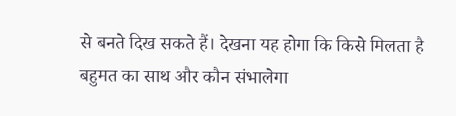से बनते दिख सकते हैं। देखना यह होगा कि किसे मिलता है बहुमत का साथ और कौन संभालेगा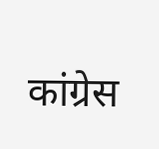कांग्रेस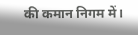की कमान निगम में।